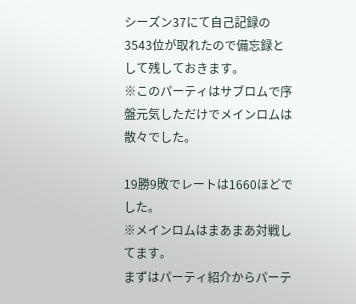シーズン37にて自己記録の3543位が取れたので備忘録として残しておきます。
※このパーティはサブロムで序盤元気しただけでメインロムは散々でした。

19勝9敗でレートは1660ほどでした。
※メインロムはまあまあ対戦してます。
まずはパーティ紹介からパーテ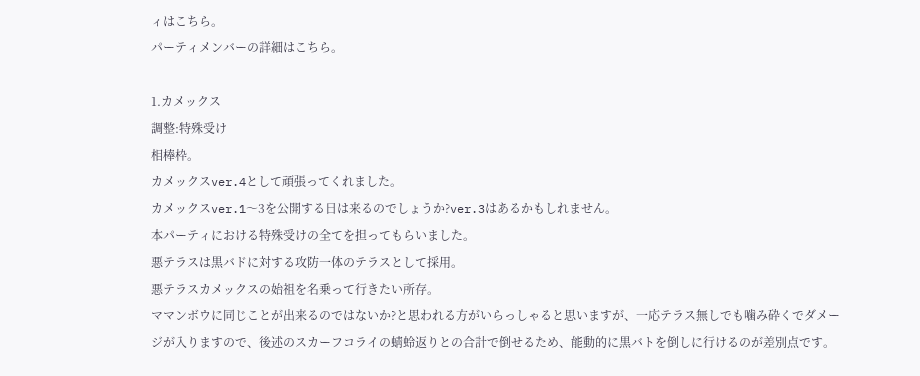ィはこちら。
パーティメンバーの詳細はこちら。

1.カメックス
調整:特殊受け
相棒枠。
カメックスver.4として頑張ってくれました。
カメックスver.1〜3を公開する日は来るのでしょうか?ver.3はあるかもしれません。
本パーティにおける特殊受けの全てを担ってもらいました。
悪テラスは黒バドに対する攻防一体のテラスとして採用。
悪テラスカメックスの始祖を名乗って行きたい所存。
ママンボウに同じことが出来るのではないか?と思われる方がいらっしゃると思いますが、一応テラス無しでも噛み砕くでダメージが入りますので、後述のスカーフコライの蜻蛉返りとの合計で倒せるため、能動的に黒バトを倒しに行けるのが差別点です。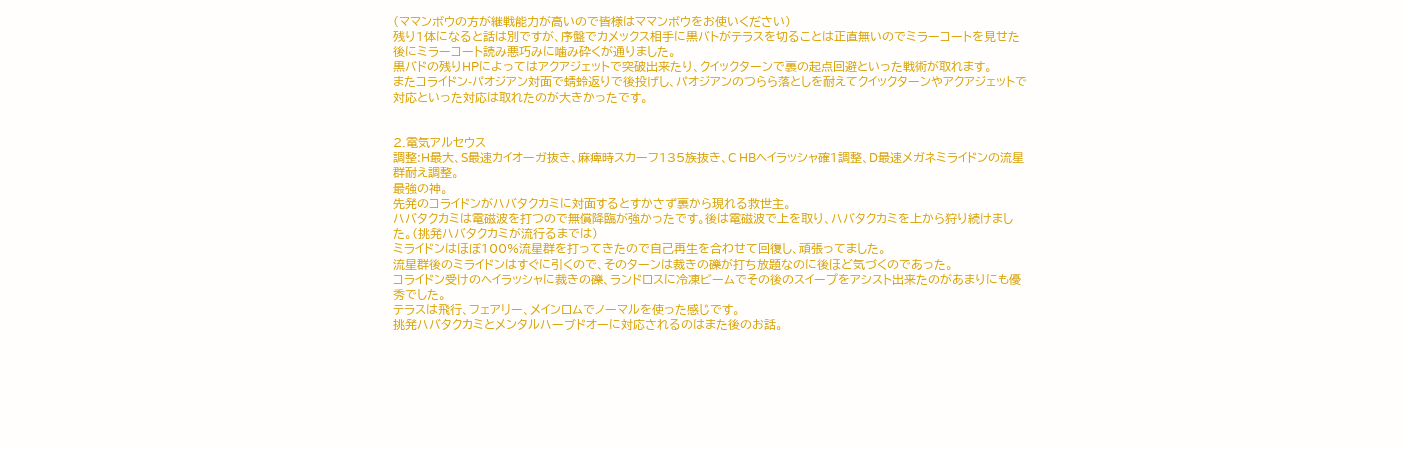(ママンボウの方が継戦能力が高いので皆様はママンボウをお使いください)
残り1体になると話は別ですが、序盤でカメックス相手に黒バトがテラスを切ることは正直無いのでミラーコートを見せた後にミラーコート読み悪巧みに噛み砕くが通りました。
黒バドの残りHPによってはアクアジェットで突破出来たり、クイックターンで裏の起点回避といった戦術が取れます。
またコライドン-パオジアン対面で蜻蛉返りで後投げし、パオジアンのつらら落としを耐えてクイックターンやアクアジェットで対応といった対応は取れたのが大きかったです。


2.電気アルセウス
調整:H最大、S最速カイオーガ抜き、麻痺時スカーフ135族抜き、C HBヘイラッシャ確1調整、D最速メガネミライドンの流星群耐え調整。
最強の神。
先発のコライドンがハバタクカミに対面するとすかさず裏から現れる救世主。
ハバタクカミは電磁波を打つので無償降臨が強かったです。後は電磁波で上を取り、ハバタクカミを上から狩り続けました。(挑発ハバタクカミが流行るまでは)
ミライドンはほぼ100%流星群を打ってきたので自己再生を合わせて回復し、頑張ってました。
流星群後のミライドンはすぐに引くので、そのターンは裁きの礫が打ち放題なのに後ほど気づくのであった。
コライドン受けのヘイラッシャに裁きの礫、ランドロスに冷凍ビームでその後のスイープをアシスト出来たのがあまりにも優秀でした。
テラスは飛行、フェアリー、メインロムでノーマルを使った感じです。
挑発ハバタクカミとメンタルハーブドオーに対応されるのはまた後のお話。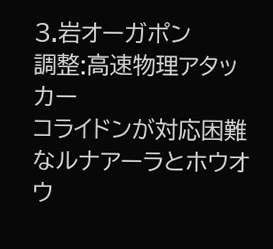3.岩オーガポン
調整:高速物理アタッカー
コライドンが対応困難なルナアーラとホウオウ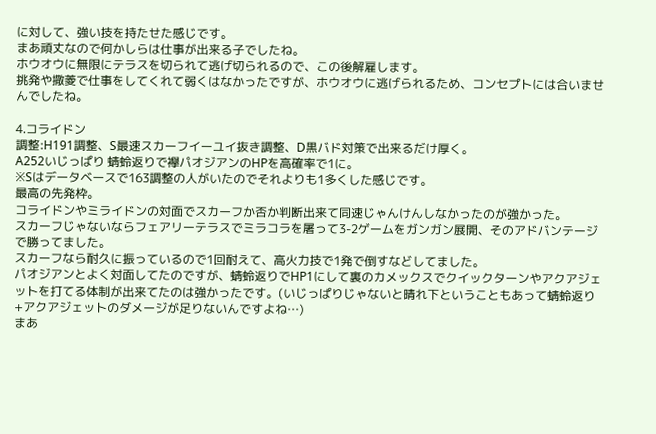に対して、強い技を持たせた感じです。
まあ頑丈なので何かしらは仕事が出来る子でしたね。
ホウオウに無限にテラスを切られて逃げ切られるので、この後解雇します。
挑発や撒菱で仕事をしてくれて弱くはなかったですが、ホウオウに逃げられるため、コンセプトには合いませんでしたね。

4.コライドン
調整:H191調整、S最速スカーフイーユイ抜き調整、D黒バド対策で出来るだけ厚く。
A252いじっぱり 蜻蛉返りで襷パオジアンのHPを高確率で1に。
※Sはデータベースで163調整の人がいたのでそれよりも1多くした感じです。
最高の先発枠。
コライドンやミライドンの対面でスカーフか否か判断出来て同速じゃんけんしなかったのが強かった。
スカーフじゃないならフェアリーテラスでミラコラを屠って3-2ゲームをガンガン展開、そのアドバンテージで勝ってました。
スカーフなら耐久に振っているので1回耐えて、高火力技で1発で倒すなどしてました。
パオジアンとよく対面してたのですが、蜻蛉返りでHP1にして裏のカメックスでクイックターンやアクアジェットを打てる体制が出来てたのは強かったです。(いじっぱりじゃないと晴れ下ということもあって蜻蛉返り+アクアジェットのダメージが足りないんですよね…)
まあ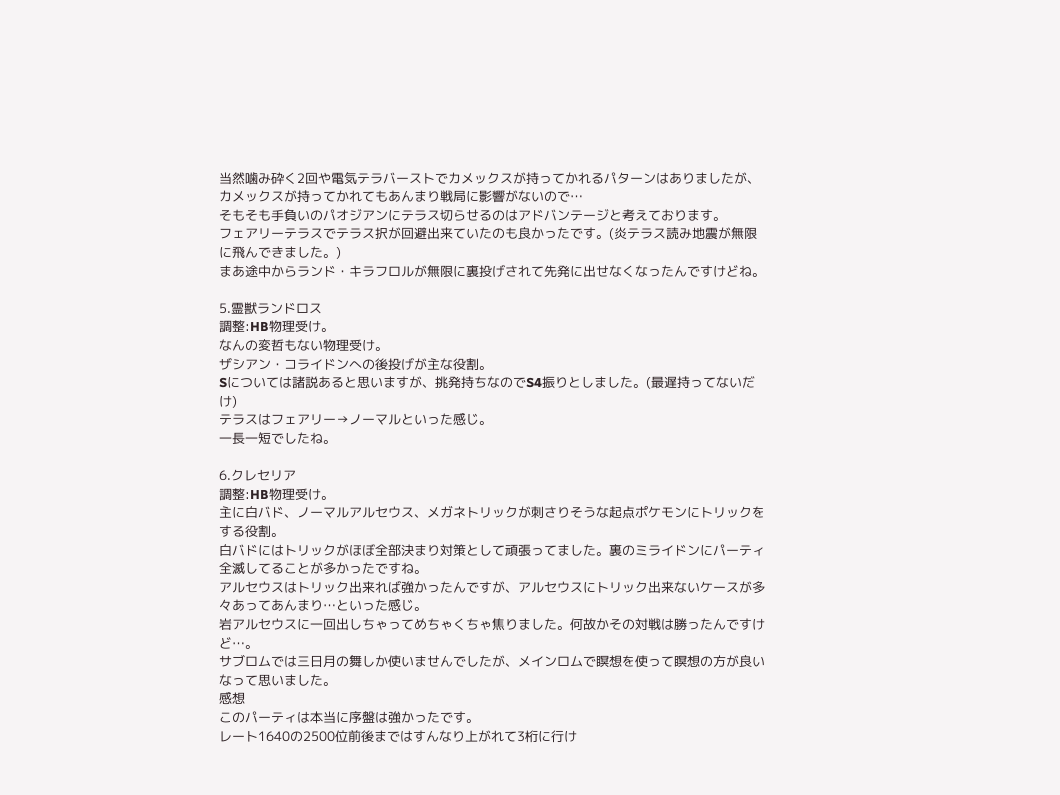当然噛み砕く2回や電気テラバーストでカメックスが持ってかれるパターンはありましたが、カメックスが持ってかれてもあんまり戦局に影響がないので…
そもそも手負いのパオジアンにテラス切らせるのはアドバンテージと考えております。
フェアリーテラスでテラス択が回避出来ていたのも良かったです。(炎テラス読み地震が無限に飛んできました。)
まあ途中からランド・キラフロルが無限に裏投げされて先発に出せなくなったんですけどね。

5.霊獣ランドロス
調整:HB物理受け。
なんの変哲もない物理受け。
ザシアン・コライドンへの後投げが主な役割。
Sについては諸説あると思いますが、挑発持ちなのでS4振りとしました。(最遅持ってないだけ)
テラスはフェアリー→ノーマルといった感じ。
一長一短でしたね。

6.クレセリア
調整:HB物理受け。
主に白バド、ノーマルアルセウス、メガネトリックが刺さりそうな起点ポケモンにトリックをする役割。
白バドにはトリックがほぼ全部決まり対策として頑張ってました。裏のミライドンにパーティ全滅してることが多かったですね。
アルセウスはトリック出来れば強かったんですが、アルセウスにトリック出来ないケースが多々あってあんまり…といった感じ。
岩アルセウスに一回出しちゃってめちゃくちゃ焦りました。何故かその対戦は勝ったんですけど…。
サブロムでは三日月の舞しか使いませんでしたが、メインロムで瞑想を使って瞑想の方が良いなって思いました。
感想
このパーティは本当に序盤は強かったです。
レート1640の2500位前後まではすんなり上がれて3桁に行け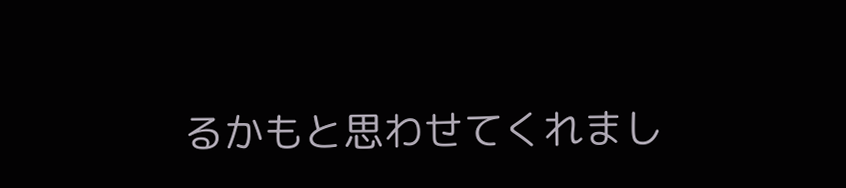るかもと思わせてくれまし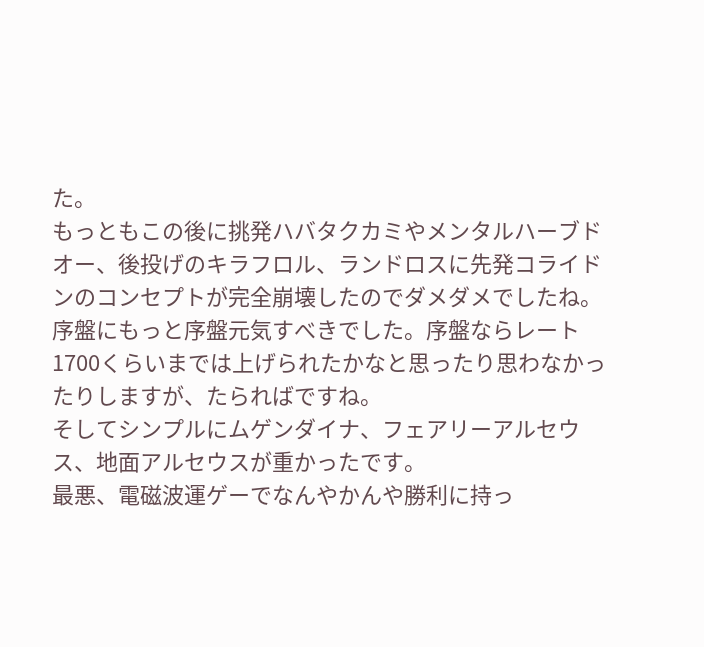た。
もっともこの後に挑発ハバタクカミやメンタルハーブドオー、後投げのキラフロル、ランドロスに先発コライドンのコンセプトが完全崩壊したのでダメダメでしたね。
序盤にもっと序盤元気すべきでした。序盤ならレート1700くらいまでは上げられたかなと思ったり思わなかったりしますが、たらればですね。
そしてシンプルにムゲンダイナ、フェアリーアルセウス、地面アルセウスが重かったです。
最悪、電磁波運ゲーでなんやかんや勝利に持っ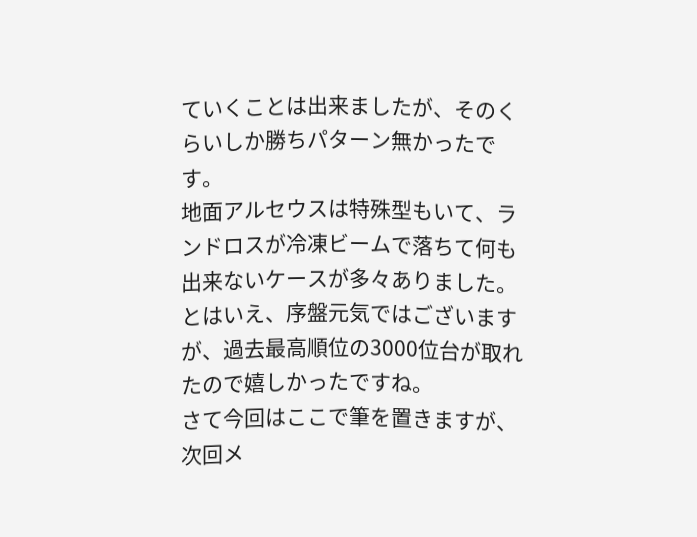ていくことは出来ましたが、そのくらいしか勝ちパターン無かったです。
地面アルセウスは特殊型もいて、ランドロスが冷凍ビームで落ちて何も出来ないケースが多々ありました。
とはいえ、序盤元気ではございますが、過去最高順位の3000位台が取れたので嬉しかったですね。
さて今回はここで筆を置きますが、次回メ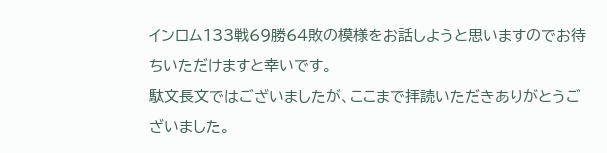インロム133戦69勝64敗の模様をお話しようと思いますのでお待ちいただけますと幸いです。
駄文長文ではございましたが、ここまで拝読いただきありがとうございました。